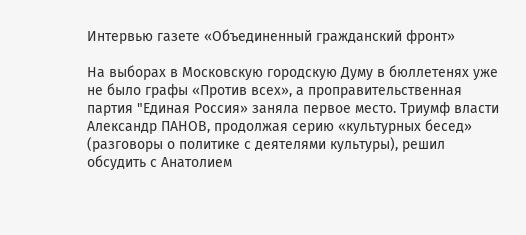Интервью газете «Объединенный гражданский фронт»

На выборах в Московскую городскую Думу в бюллетенях уже не было графы «Против всех», а проправительственная партия "Единая Россия» заняла первое место. Триумф власти Александр ПАНОВ, продолжая серию «культурных бесед» (разговоры о политике с деятелями культуры), решил обсудить с Анатолием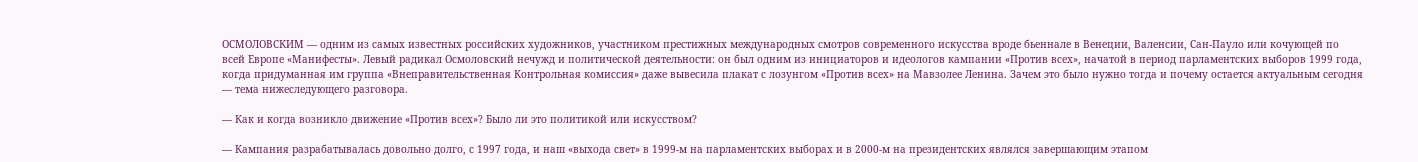ОСМОЛОВСКИМ — одним из самых известных российских художников, участником престижных международных смотров современного искусства вроде бьеннале в Венеции, Валенсии, Сан-Пауло или кочующей по всей Европе «Манифесты». Левый радикал Осмоловский нечужд и политической деятельности: он был одним из инициаторов и идеологов кампании «Против всех», начатой в период парламентских выборов 1999 года, когда придуманная им группа «Внеправительственная Контрольная комиссия» даже вывесила плакат с лозунгом «Против всех» на Мавзолее Ленина. Зачем это было нужно тогда и почему остается актуальным сегодня — тема нижеследующего разговора.

— Как и когда возникло движение «Против всех»? Было ли это политикой или искусством?

— Кампания разрабатывалась довольно долго, с 1997 года, и наш «выхода свет» в 1999-м на парламентских выборах и в 2000-м на президентских являлся завершающим этапом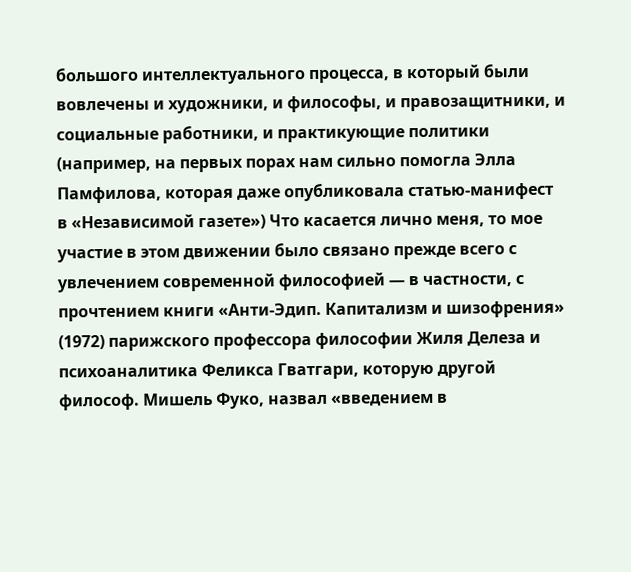большого интеллектуального процесса, в который были вовлечены и художники, и философы, и правозащитники, и социальные работники, и практикующие политики (например, на первых порах нам сильно помогла Элла Памфилова, которая даже опубликовала статью-манифест в «Независимой газете») Что касается лично меня, то мое участие в этом движении было связано прежде всего с увлечением современной философией — в частности, с прочтением книги «Анти-Эдип. Капитализм и шизофрения» (1972) парижского профессора философии Жиля Делеза и психоаналитика Феликса Гватгари, которую другой философ. Мишель Фуко, назвал «введением в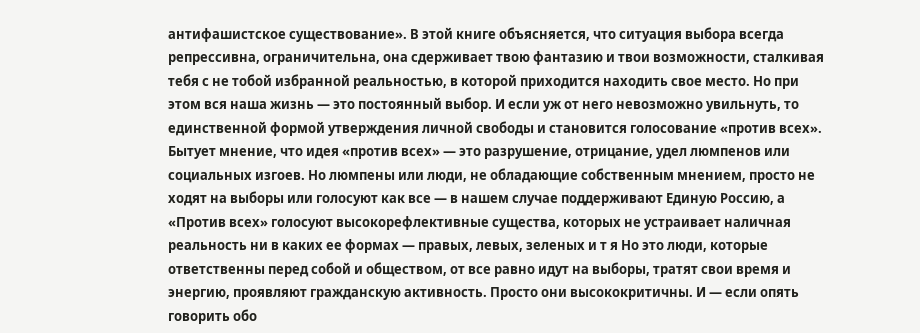антифашистское существование». В этой книге объясняется, что ситуация выбора всегда репрессивна, ограничительна, она сдерживает твою фантазию и твои возможности, сталкивая тебя с не тобой избранной реальностью, в которой приходится находить свое место. Но при этом вся наша жизнь — это постоянный выбор. И если уж от него невозможно увильнуть, то единственной формой утверждения личной свободы и становится голосование «против всех». Бытует мнение, что идея «против всех» — это разрушение, отрицание, удел люмпенов или социальных изгоев. Но люмпены или люди, не обладающие собственным мнением, просто не ходят на выборы или голосуют как все — в нашем случае поддерживают Единую Россию, а «Против всех» голосуют высокорефлективные существа, которых не устраивает наличная реальность ни в каких ее формах — правых, левых, зеленых и т я Но это люди, которые ответственны перед собой и обществом, от все равно идут на выборы, тратят свои время и энергию, проявляют гражданскую активность. Просто они высококритичны. И — если опять говорить обо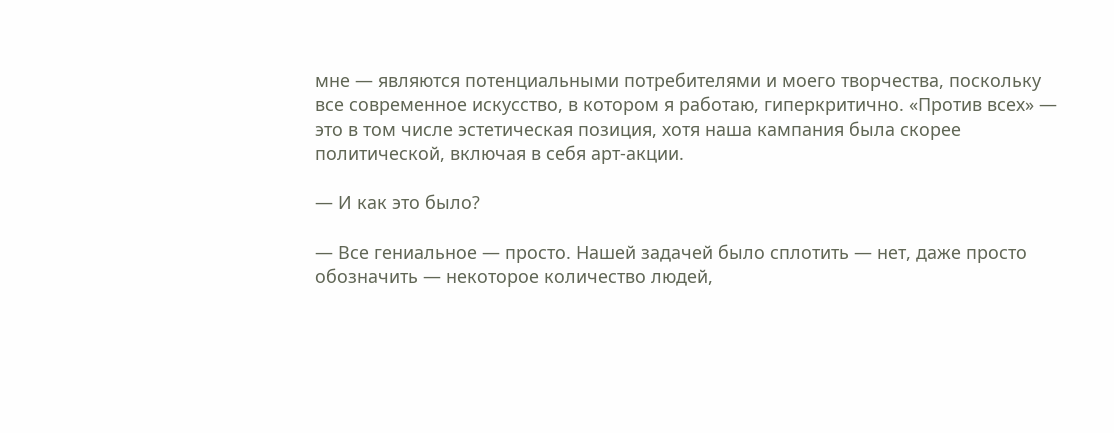мне — являются потенциальными потребителями и моего творчества, поскольку все современное искусство, в котором я работаю, гиперкритично. «Против всех» — это в том числе эстетическая позиция, хотя наша кампания была скорее политической, включая в себя арт-акции.

— И как это было?

— Все гениальное — просто. Нашей задачей было сплотить — нет, даже просто обозначить — некоторое количество людей,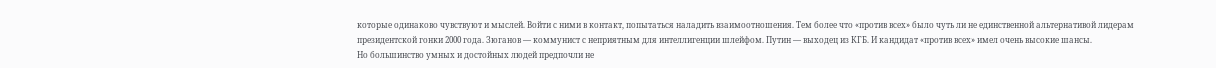которые одинаково чувствуют и мыслей. Войти с ними в контакт, попытаться наладить взаимоотношения. Тем более что «против всех» было чуть ли не единственной альтернативой лидерам президентской гонки 2000 года. Зюганов — коммунист с неприятным для интеллигенции шлейфом. Путин — выходец из КГБ. И кандидат «против всех» имел очень высокие шансы.
Но большинство умных и достойных людей предпочли не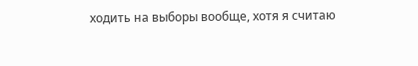ходить на выборы вообще, хотя я считаю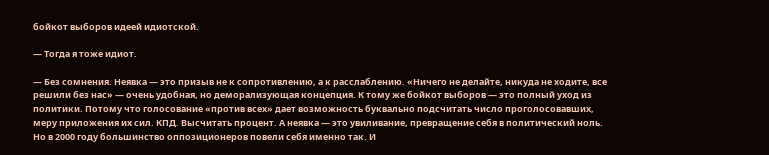бойкот выборов идеей идиотской.

— Тогда я тоже идиот.

— Без сомнения. Неявка — это призыв не к сопротивлению, а к расслаблению. «Ничего не делайте, никуда не ходите, все решили без нас» — очень удобная, но деморализующая концепция. К тому же бойкот выборов — это полный уход из политики. Потому что голосование «против всех» дает возможность буквально подсчитать число проголосовавших, меру приложения их сил. КПД. Высчитать процент. А неявка — это увиливание, превращение себя в политический ноль. Но в 2000 году большинство оппозиционеров повели себя именно так. И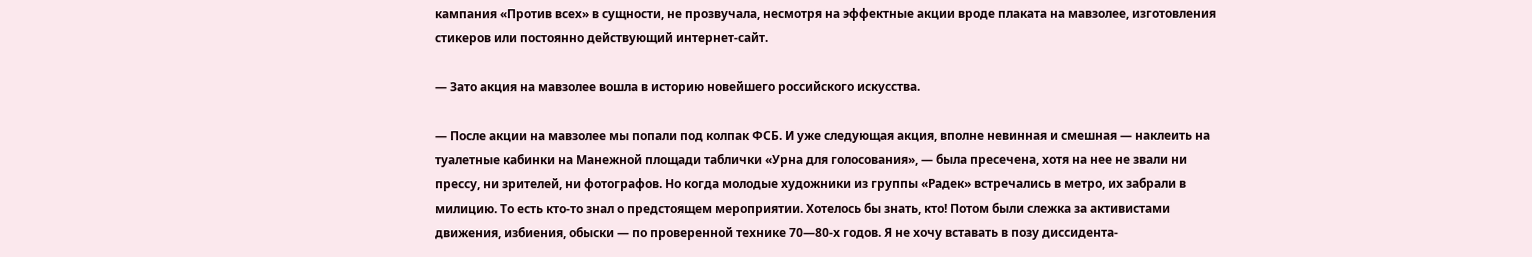кампания «Против всех» в сущности, не прозвучала, несмотря на эффектные акции вроде плаката на мавзолее, изготовления стикеров или постоянно действующий интернет-сайт.

— Зато акция на мавзолее вошла в историю новейшего российского искусства.

— После акции на мавзолее мы попали под колпак ФСБ. И уже следующая акция, вполне невинная и смешная — наклеить на туалетные кабинки на Манежной площади таблички «Урна для голосования», — была пресечена, хотя на нее не звали ни прессу, ни зрителей, ни фотографов. Но когда молодые художники из группы «Радек» встречались в метро, их забрали в милицию. То есть кто-то знал о предстоящем мероприятии. Хотелось бы знать, кто! Потом были слежка за активистами движения, избиения, обыски — по проверенной технике 70—80-х годов. Я не хочу вставать в позу диссидента-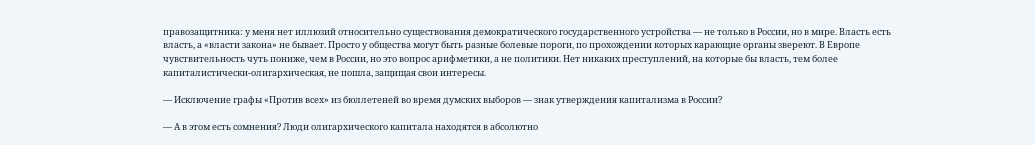правозащитника: у меня нет иллюзий относительно существования демократического государственного устройства — не только в России, но в мире. Власть есть власть, а «власти закона» не бывает. Просто у общества могут быть разные болевые пороги, по прохождении которых карающие органы звереют. В Европе чувствительность чуть пониже, чем в России, но это вопрос арифметики, а не политики. Нет никаких преступлений, на которые бы власть, тем более капиталистически-олигархическая, не пошла, защищая свои интересы.

— Исключение графы «Против всех» из бюллетеней во время думских выборов — знак утверждения капитализма в России?

— А в этом есть сомнения? Люди олигархического капитала находятся в абсолютно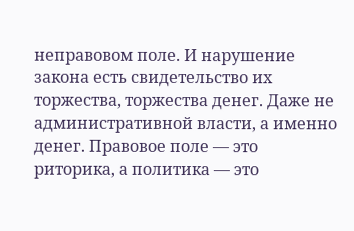неправовом поле. И нарушение закона есть свидетельство их торжества, торжества денег. Даже не административной власти, а именно денег. Правовое поле — это риторика, а политика — это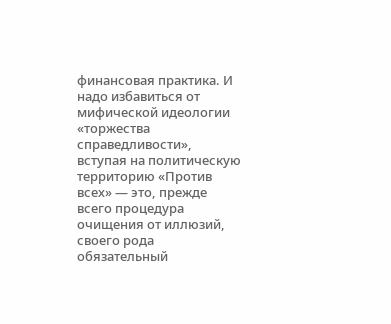финансовая практика. И надо избавиться от мифической идеологии «торжества справедливости», вступая на политическую территорию «Против всех» — это, прежде всего процедура очищения от иллюзий, своего рода обязательный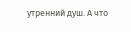утренний душ. А что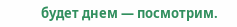будет днем — посмотрим.